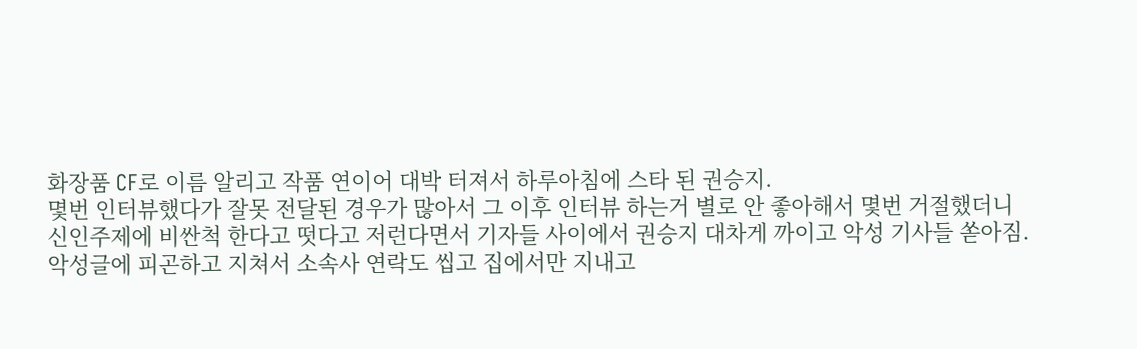화장품 CF로 이름 알리고 작품 연이어 대박 터져서 하루아침에 스타 된 권승지.
몇번 인터뷰했다가 잘못 전달된 경우가 많아서 그 이후 인터뷰 하는거 별로 안 좋아해서 몇번 거절했더니
신인주제에 비싼척 한다고 떳다고 저런다면서 기자들 사이에서 권승지 대차게 까이고 악성 기사들 쏟아짐.
악성글에 피곤하고 지쳐서 소속사 연락도 씹고 집에서만 지내고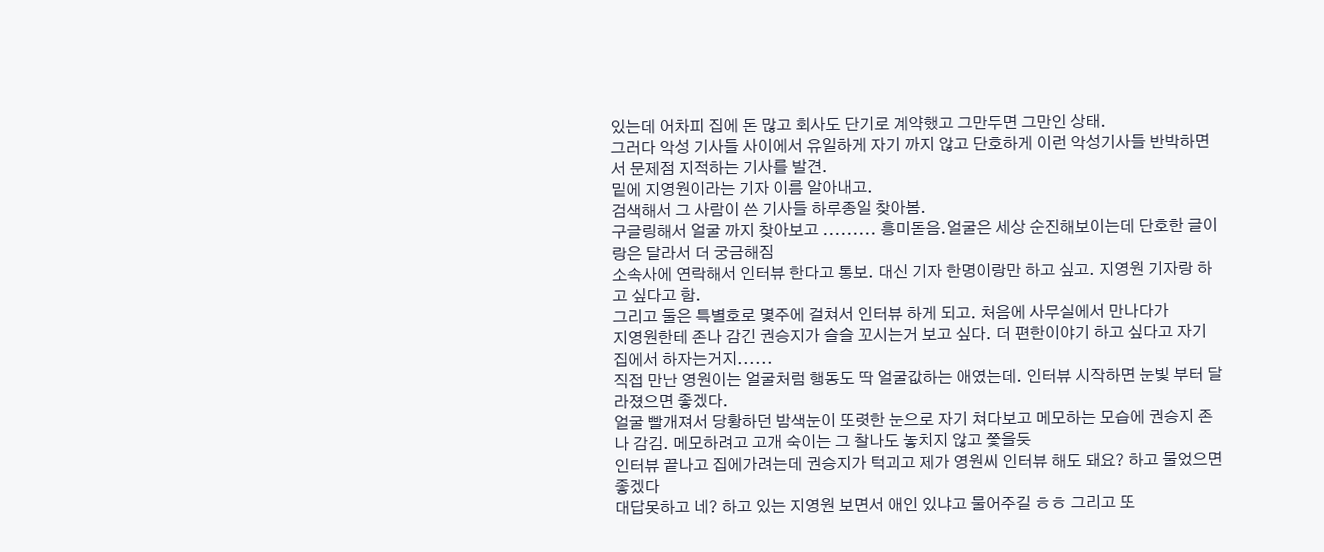있는데 어차피 집에 돈 많고 회사도 단기로 계약했고 그만두면 그만인 상태.
그러다 악성 기사들 사이에서 유일하게 자기 까지 않고 단호하게 이런 악성기사들 반박하면서 문제점 지적하는 기사를 발견.
밑에 지영원이라는 기자 이름 알아내고.
검색해서 그 사람이 쓴 기사들 하루종일 찾아봄.
구글링해서 얼굴 까지 찾아보고 ......... 흥미돋음.얼굴은 세상 순진해보이는데 단호한 글이랑은 달라서 더 궁금해짐
소속사에 연락해서 인터뷰 한다고 통보. 대신 기자 한명이랑만 하고 싶고. 지영원 기자랑 하고 싶다고 함.
그리고 둘은 특별호로 몇주에 걸쳐서 인터뷰 하게 되고. 처음에 사무실에서 만나다가
지영원한테 존나 감긴 권승지가 슬슬 꼬시는거 보고 싶다. 더 편한이야기 하고 싶다고 자기 집에서 하자는거지......
직접 만난 영원이는 얼굴처럼 행동도 딱 얼굴값하는 애였는데. 인터뷰 시작하면 눈빛 부터 달라졌으면 좋겠다.
얼굴 빨개져서 당황하던 밤색눈이 또렷한 눈으로 자기 쳐다보고 메모하는 모습에 권승지 존나 감김. 메모하려고 고개 숙이는 그 찰나도 놓치지 않고 쫓을듯
인터뷰 끝나고 집에가려는데 권승지가 턱괴고 제가 영원씨 인터뷰 해도 돼요? 하고 물었으면 좋겠다
대답못하고 네? 하고 있는 지영원 보면서 애인 있냐고 물어주길 ㅎㅎ 그리고 또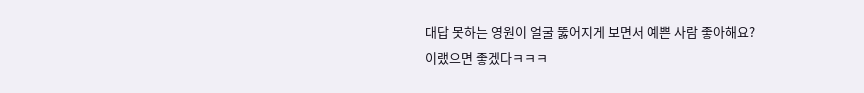대답 못하는 영원이 얼굴 뚫어지게 보면서 예쁜 사람 좋아해요?
이랬으면 좋겠다ㅋㅋㅋ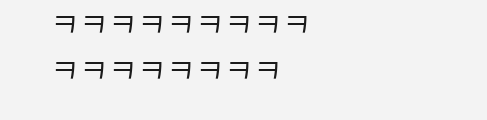ㅋㅋㅋㅋㅋㅋㅋㅋㅋㅋㅋㅋㅋㅋㅋㅋㅋ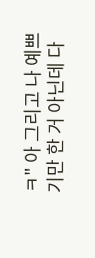ㅋ" 아 그리고 나 예쁘기만 한 거 아닌데 다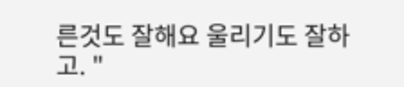른것도 잘해요 울리기도 잘하고. "